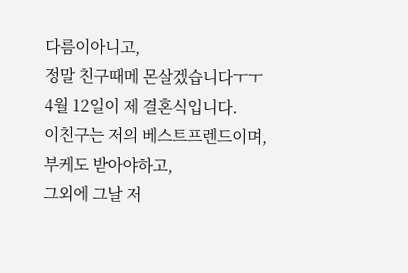다름이아니고,
정말 친구때메 몬살겠습니다ㅜㅜ
4월 12일이 제 결혼식입니다.
이친구는 저의 베스트프렌드이며, 부케도 받아야하고,
그외에 그날 저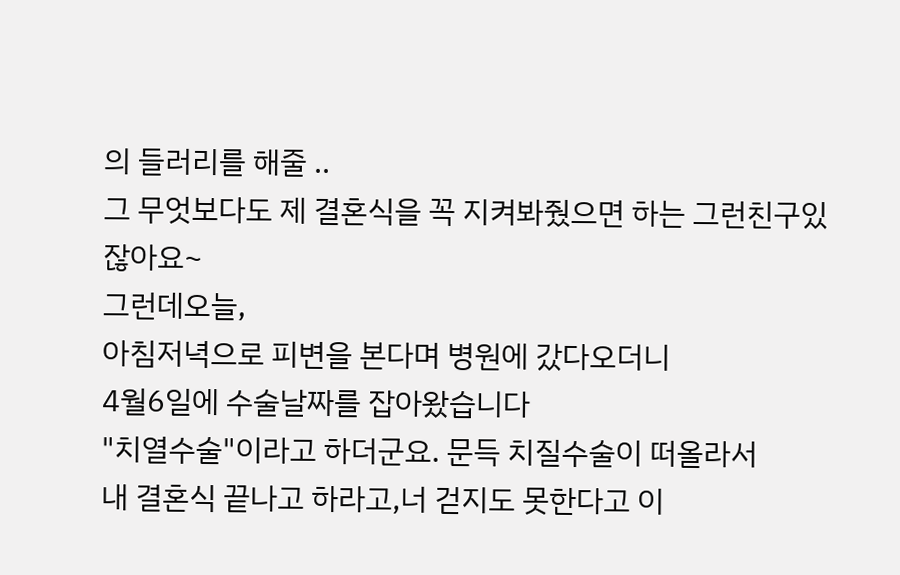의 들러리를 해줄 ..
그 무엇보다도 제 결혼식을 꼭 지켜봐줬으면 하는 그런친구있잖아요~
그런데오늘,
아침저녁으로 피변을 본다며 병원에 갔다오더니
4월6일에 수술날짜를 잡아왔습니다
"치열수술"이라고 하더군요. 문득 치질수술이 떠올라서
내 결혼식 끝나고 하라고,너 걷지도 못한다고 이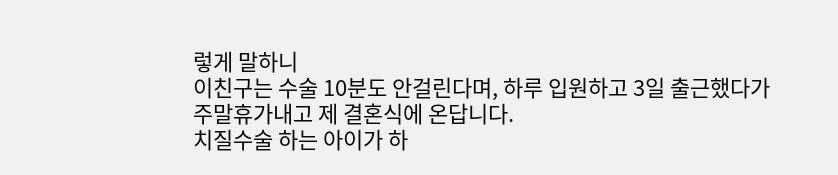렇게 말하니
이친구는 수술 10분도 안걸린다며, 하루 입원하고 3일 출근했다가
주말휴가내고 제 결혼식에 온답니다.
치질수술 하는 아이가 하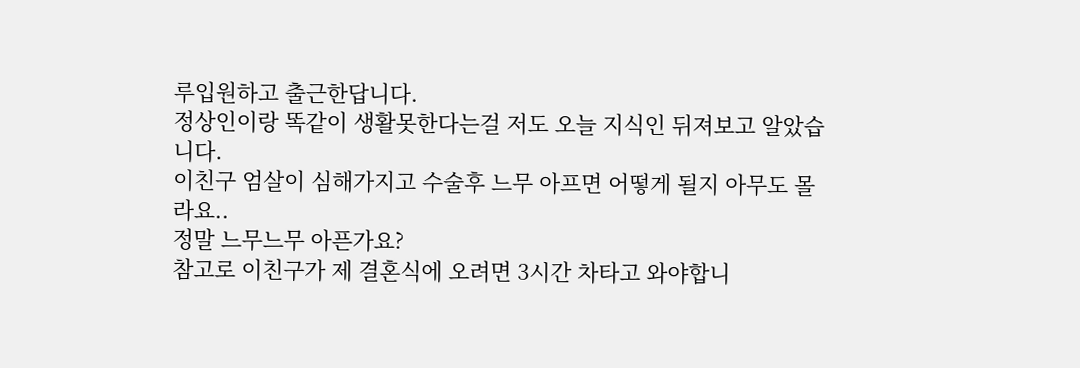루입원하고 출근한답니다.
정상인이랑 똑같이 생활못한다는걸 저도 오늘 지식인 뒤져보고 알았습니다.
이친구 엄살이 심해가지고 수술후 느무 아프면 어떻게 될지 아무도 몰라요..
정말 느무느무 아픈가요?
참고로 이친구가 제 결혼식에 오려면 3시간 차타고 와야합니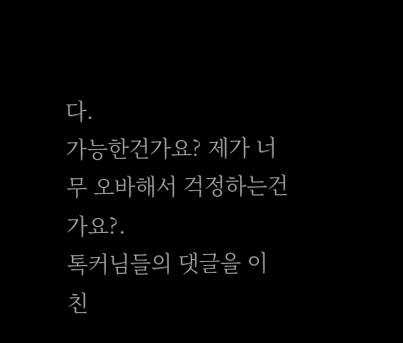다.
가능한건가요? 제가 너무 오바해서 걱정하는건가요?.
톡커님들의 댓글을 이 친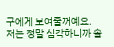구에게 보여줄꺼예요.
저는 정말 심각하니까 솔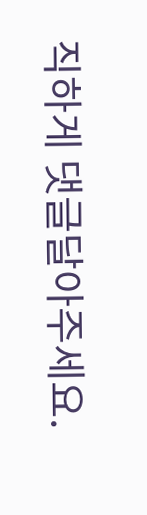직하게 댓글달아주세요.